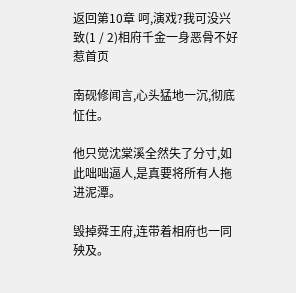返回第10章 呵,演戏?我可没兴致(1 / 2)相府千金一身恶骨不好惹首页

南砚修闻言,心头猛地一沉,彻底怔住。

他只觉沈棠溪全然失了分寸,如此咄咄逼人,是真要将所有人拖进泥潭。

毁掉舜王府,连带着相府也一同殃及。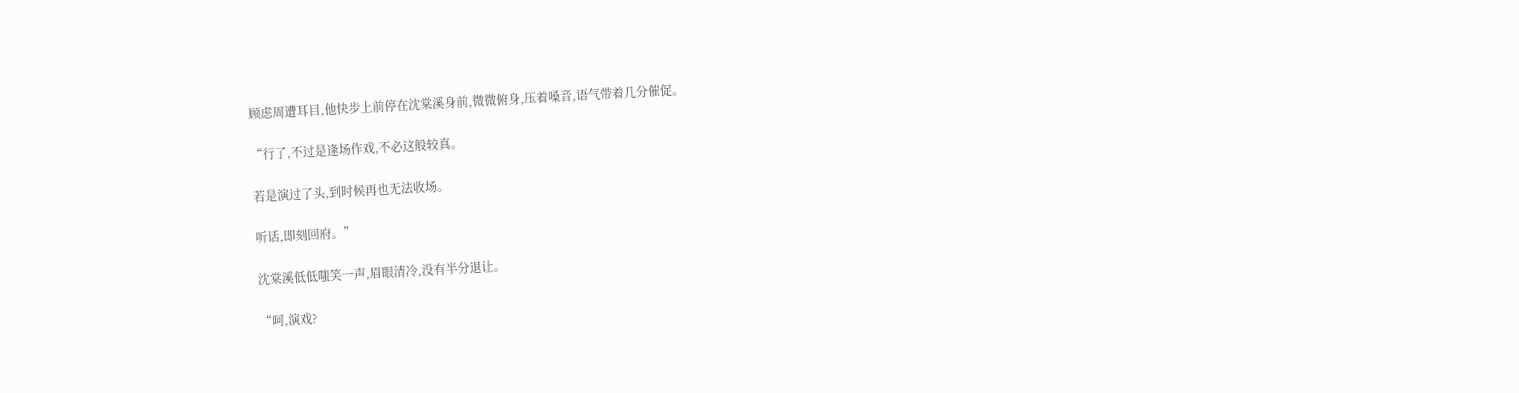顾虑周遭耳目,他快步上前停在沈棠溪身前,微微俯身,压着嗓音,语气带着几分催促。

“行了,不过是逢场作戏,不必这般较真。

若是演过了头,到时候再也无法收场。

听话,即刻回府。”

沈棠溪低低嗤笑一声,眉眼清冷,没有半分退让。

“呵,演戏?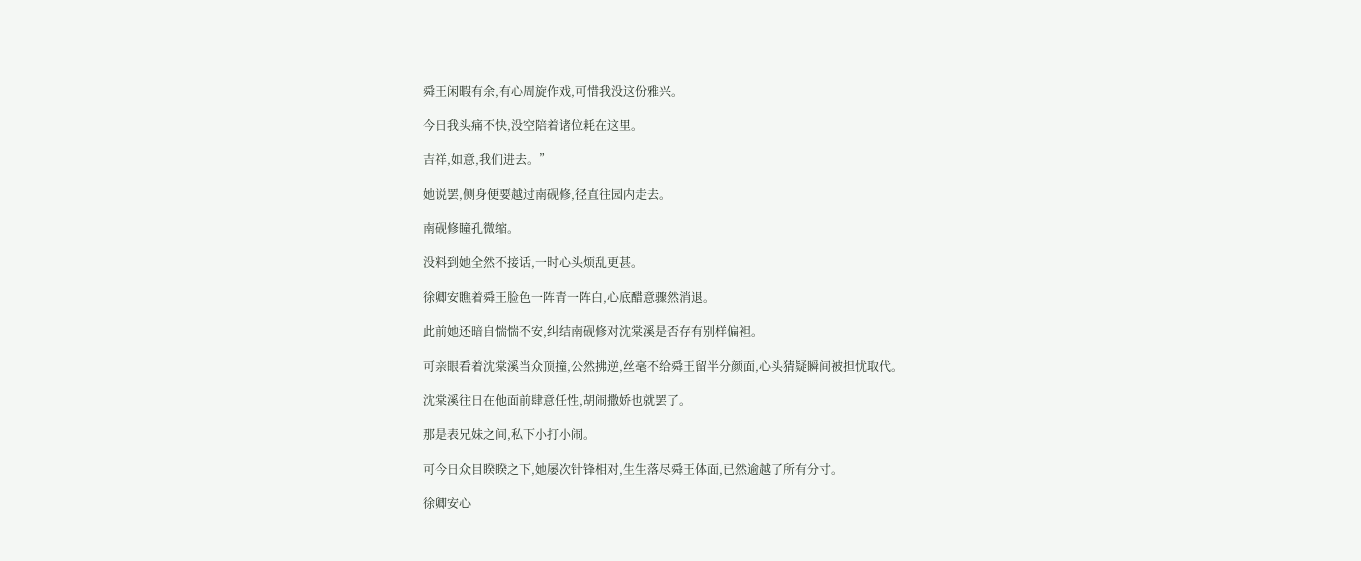舜王闲暇有余,有心周旋作戏,可惜我没这份雅兴。

今日我头痛不快,没空陪着诸位耗在这里。

吉祥,如意,我们进去。”

她说罢,侧身便要越过南砚修,径直往园内走去。

南砚修瞳孔微缩。

没料到她全然不接话,一时心头烦乱更甚。

徐卿安瞧着舜王脸色一阵青一阵白,心底醋意骤然消退。

此前她还暗自惴惴不安,纠结南砚修对沈棠溪是否存有别样偏袒。

可亲眼看着沈棠溪当众顶撞,公然拂逆,丝毫不给舜王留半分颜面,心头猜疑瞬间被担忧取代。

沈棠溪往日在他面前肆意任性,胡闹撒娇也就罢了。

那是表兄妹之间,私下小打小闹。

可今日众目睽睽之下,她屡次针锋相对,生生落尽舜王体面,已然逾越了所有分寸。

徐卿安心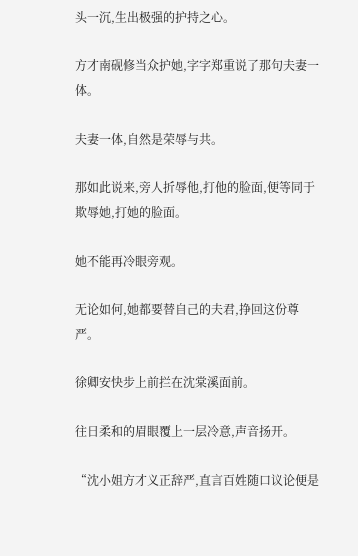头一沉,生出极强的护持之心。

方才南砚修当众护她,字字郑重说了那句夫妻一体。

夫妻一体,自然是荣辱与共。

那如此说来,旁人折辱他,打他的脸面,便等同于欺辱她,打她的脸面。

她不能再冷眼旁观。

无论如何,她都要替自己的夫君,挣回这份尊严。

徐卿安快步上前拦在沈棠溪面前。

往日柔和的眉眼覆上一层冷意,声音扬开。

“沈小姐方才义正辞严,直言百姓随口议论便是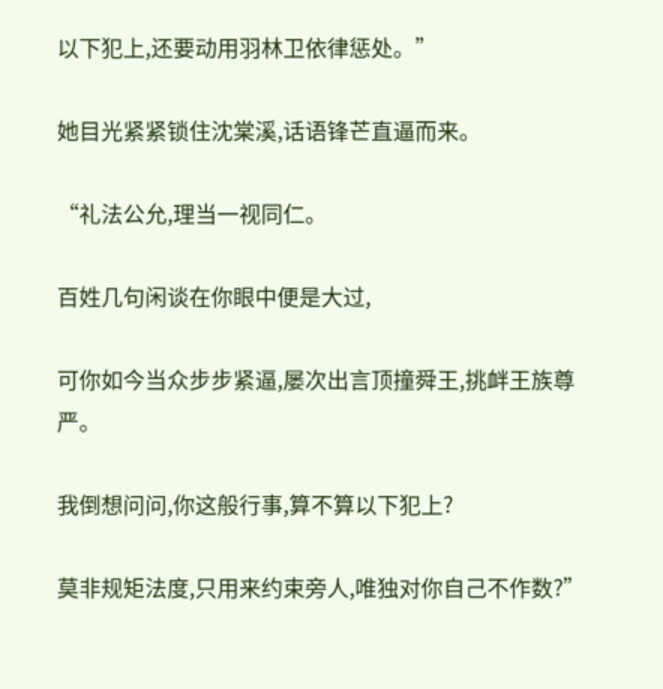以下犯上,还要动用羽林卫依律惩处。”

她目光紧紧锁住沈棠溪,话语锋芒直逼而来。

“礼法公允,理当一视同仁。

百姓几句闲谈在你眼中便是大过,

可你如今当众步步紧逼,屡次出言顶撞舜王,挑衅王族尊严。

我倒想问问,你这般行事,算不算以下犯上?

莫非规矩法度,只用来约束旁人,唯独对你自己不作数?”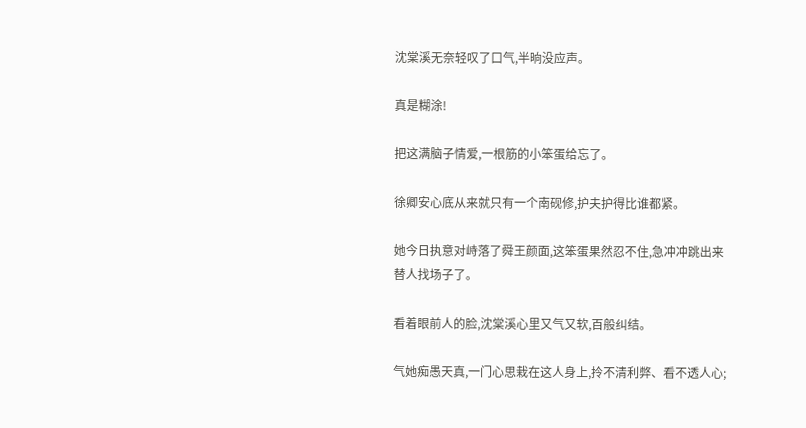沈棠溪无奈轻叹了口气,半晌没应声。

真是糊涂!

把这满脑子情爱,一根筋的小笨蛋给忘了。

徐卿安心底从来就只有一个南砚修,护夫护得比谁都紧。

她今日执意对峙落了舜王颜面,这笨蛋果然忍不住,急冲冲跳出来替人找场子了。

看着眼前人的脸,沈棠溪心里又气又软,百般纠结。

气她痴愚天真,一门心思栽在这人身上,拎不清利弊、看不透人心;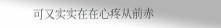可又实实在在心疼从前赤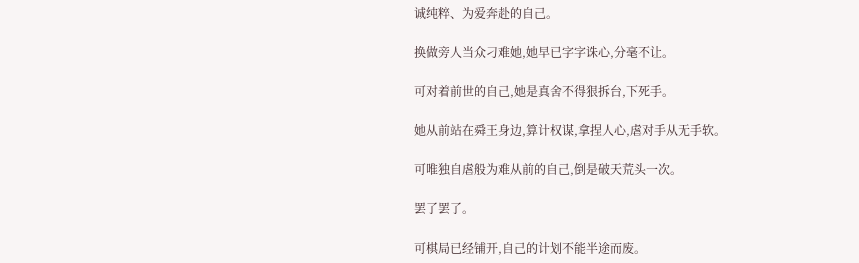诚纯粹、为爱奔赴的自己。

换做旁人当众刁难她,她早已字字诛心,分毫不让。

可对着前世的自己,她是真舍不得狠拆台,下死手。

她从前站在舜王身边,算计权谋,拿捏人心,虐对手从无手软。

可唯独自虐般为难从前的自己,倒是破天荒头一次。

罢了罢了。

可棋局已经铺开,自己的计划不能半途而废。